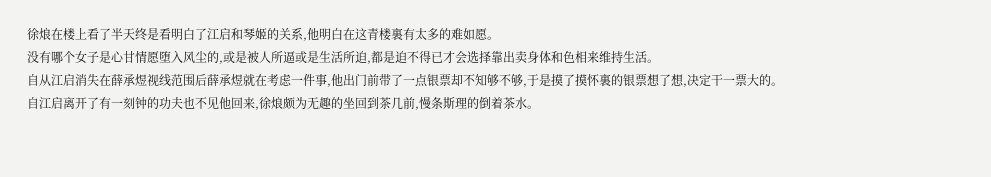徐烺在楼上看了半天终是看明白了江启和琴姬的关系,他明白在这青楼裏有太多的难如愿。
没有哪个女子是心甘情愿堕入风尘的,或是被人所逼或是生活所迫,都是迫不得已才会选择靠出卖身体和色相来维持生活。
自从江启消失在薛承煜视线范围后薛承煜就在考虑一件事,他出门前带了一点银票却不知够不够,于是摸了摸怀裏的银票想了想,决定干一票大的。
自江启离开了有一刻钟的功夫也不见他回来,徐烺颇为无趣的坐回到茶几前,慢条斯理的倒着茶水。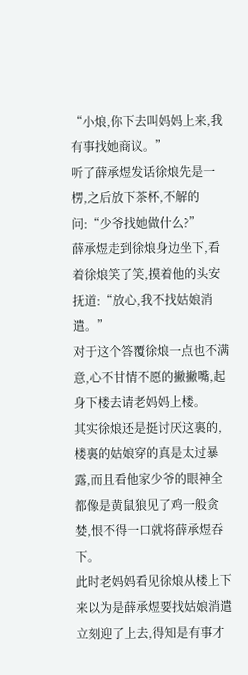“小烺,你下去叫妈妈上来,我有事找她商议。”
听了薛承煜发话徐烺先是一楞,之后放下茶杯,不解的问:“少爷找她做什么?”
薛承煜走到徐烺身边坐下,看着徐烺笑了笑,摸着他的头安抚道:“放心,我不找姑娘消遣。”
对于这个答覆徐烺一点也不满意,心不甘情不愿的撇撇嘴,起身下楼去请老妈妈上楼。
其实徐烺还是挺讨厌这裏的,楼裏的姑娘穿的真是太过暴露,而且看他家少爷的眼神全都像是黄鼠狼见了鸡一般贪婪,恨不得一口就将薛承煜吞下。
此时老妈妈看见徐烺从楼上下来以为是薛承煜要找姑娘消遣立刻迎了上去,得知是有事才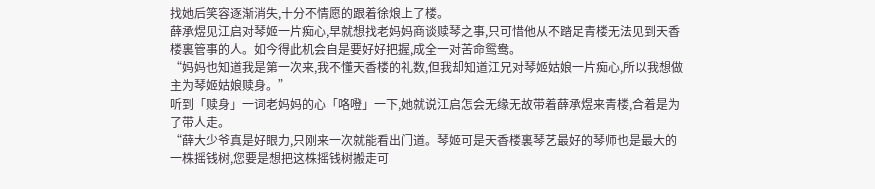找她后笑容逐渐消失,十分不情愿的跟着徐烺上了楼。
薛承煜见江启对琴姬一片痴心,早就想找老妈妈商谈赎琴之事,只可惜他从不踏足青楼无法见到天香楼裏管事的人。如今得此机会自是要好好把握,成全一对苦命鸳鸯。
“妈妈也知道我是第一次来,我不懂天香楼的礼数,但我却知道江兄对琴姬姑娘一片痴心,所以我想做主为琴姬姑娘赎身。”
听到「赎身」一词老妈妈的心「咯噔」一下,她就说江启怎会无缘无故带着薛承煜来青楼,合着是为了带人走。
“薛大少爷真是好眼力,只刚来一次就能看出门道。琴姬可是天香楼裏琴艺最好的琴师也是最大的一株摇钱树,您要是想把这株摇钱树搬走可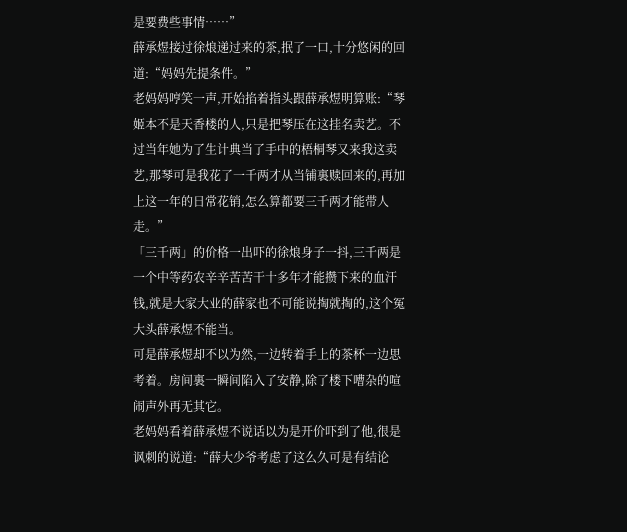是要费些事情……”
薛承煜接过徐烺递过来的茶,抿了一口,十分悠闲的回道:“妈妈先提条件。”
老妈妈哼笑一声,开始掐着指头跟薛承煜明算账:“琴姬本不是天香楼的人,只是把琴压在这挂名卖艺。不过当年她为了生计典当了手中的梧桐琴又来我这卖艺,那琴可是我花了一千两才从当铺裏赎回来的,再加上这一年的日常花销,怎么算都要三千两才能带人走。”
「三千两」的价格一出吓的徐烺身子一抖,三千两是一个中等药农辛辛苦苦干十多年才能攒下来的血汗钱,就是大家大业的薛家也不可能说掏就掏的,这个冤大头薛承煜不能当。
可是薛承煜却不以为然,一边转着手上的茶杯一边思考着。房间裏一瞬间陷入了安静,除了楼下嘈杂的喧闹声外再无其它。
老妈妈看着薛承煜不说话以为是开价吓到了他,很是讽刺的说道:“薛大少爷考虑了这么久可是有结论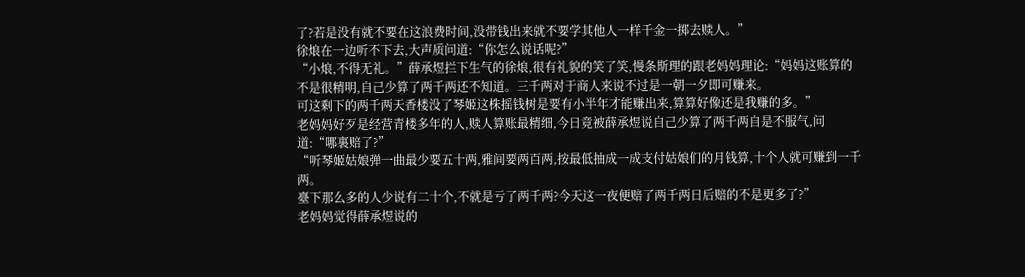了?若是没有就不要在这浪费时间,没带钱出来就不要学其他人一样千金一掷去赎人。”
徐烺在一边听不下去,大声质问道:“你怎么说话呢?”
“小烺,不得无礼。”薛承煜拦下生气的徐烺,很有礼貌的笑了笑,慢条斯理的跟老妈妈理论:“妈妈这账算的不是很精明,自己少算了两千两还不知道。三千两对于商人来说不过是一朝一夕即可赚来。
可这剩下的两千两天香楼没了琴姬这株摇钱树是要有小半年才能赚出来,算算好像还是我赚的多。”
老妈妈好歹是经营青楼多年的人,赎人算账最精细,今日竟被薛承煜说自己少算了两千两自是不服气,问道:“哪裏赔了?”
“听琴姬姑娘弹一曲最少要五十两,雅间要两百两,按最低抽成一成支付姑娘们的月钱算,十个人就可赚到一千两。
臺下那么多的人少说有二十个,不就是亏了两千两?今天这一夜便赔了两千两日后赔的不是更多了?”
老妈妈觉得薛承煜说的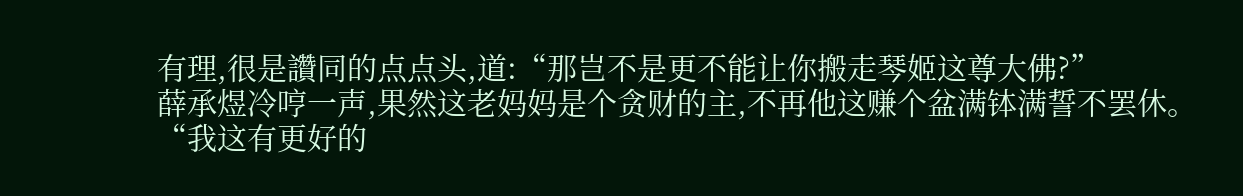有理,很是讚同的点点头,道:“那岂不是更不能让你搬走琴姬这尊大佛?”
薛承煜冷哼一声,果然这老妈妈是个贪财的主,不再他这赚个盆满钵满誓不罢休。
“我这有更好的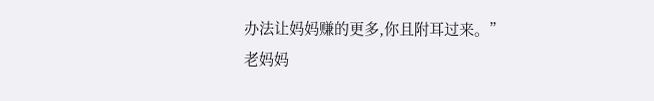办法让妈妈赚的更多,你且附耳过来。”
老妈妈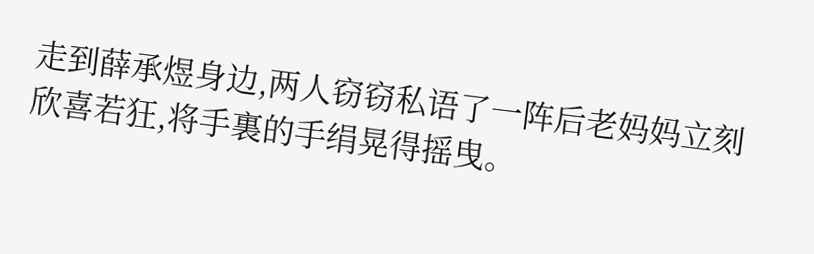走到薛承煜身边,两人窃窃私语了一阵后老妈妈立刻欣喜若狂,将手裏的手绢晃得摇曳。